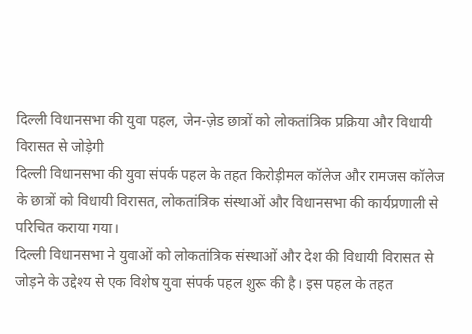दिल्ली विधानसभा की युवा पहल, जेन-ज़ेड छात्रों को लोकतांत्रिक प्रक्रिया और विधायी विरासत से जोड़ेगी
दिल्ली विधानसभा की युवा संपर्क पहल के तहत किरोड़ीमल कॉलेज और रामजस कॉलेज के छात्रों को विधायी विरासत, लोकतांत्रिक संस्थाओं और विधानसभा की कार्यप्रणाली से परिचित कराया गया।
दिल्ली विधानसभा ने युवाओं को लोकतांत्रिक संस्थाओं और देश की विधायी विरासत से जोड़ने के उद्देश्य से एक विशेष युवा संपर्क पहल शुरू की है। इस पहल के तहत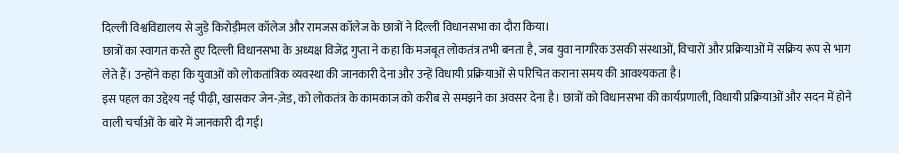दिल्ली विश्वविद्यालय से जुड़े किरोड़ीमल कॉलेज और रामजस कॉलेज के छात्रों ने दिल्ली विधानसभा का दौरा किया।
छात्रों का स्वागत करते हुए दिल्ली विधानसभा के अध्यक्ष विजेंद्र गुप्ता ने कहा कि मजबूत लोकतंत्र तभी बनता है, जब युवा नागरिक उसकी संस्थाओं, विचारों और प्रक्रियाओं में सक्रिय रूप से भाग लेते हैं। उन्होंने कहा कि युवाओं को लोकतांत्रिक व्यवस्था की जानकारी देना और उन्हें विधायी प्रक्रियाओं से परिचित कराना समय की आवश्यकता है।
इस पहल का उद्देश्य नई पीढ़ी, खासकर जेन-ज़ेड, को लोकतंत्र के कामकाज को करीब से समझने का अवसर देना है। छात्रों को विधानसभा की कार्यप्रणाली, विधायी प्रक्रियाओं और सदन में होने वाली चर्चाओं के बारे में जानकारी दी गई।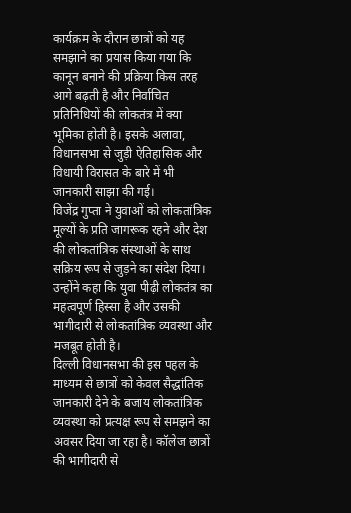कार्यक्रम के दौरान छात्रों को यह समझाने का प्रयास किया गया कि कानून बनाने की प्रक्रिया किस तरह आगे बढ़ती है और निर्वाचित प्रतिनिधियों की लोकतंत्र में क्या भूमिका होती है। इसके अलावा, विधानसभा से जुड़ी ऐतिहासिक और विधायी विरासत के बारे में भी जानकारी साझा की गई।
विजेंद्र गुप्ता ने युवाओं को लोकतांत्रिक मूल्यों के प्रति जागरूक रहने और देश की लोकतांत्रिक संस्थाओं के साथ सक्रिय रूप से जुड़ने का संदेश दिया। उन्होंने कहा कि युवा पीढ़ी लोकतंत्र का महत्वपूर्ण हिस्सा है और उसकी भागीदारी से लोकतांत्रिक व्यवस्था और मजबूत होती है।
दिल्ली विधानसभा की इस पहल के माध्यम से छात्रों को केवल सैद्धांतिक जानकारी देने के बजाय लोकतांत्रिक व्यवस्था को प्रत्यक्ष रूप से समझने का अवसर दिया जा रहा है। कॉलेज छात्रों की भागीदारी से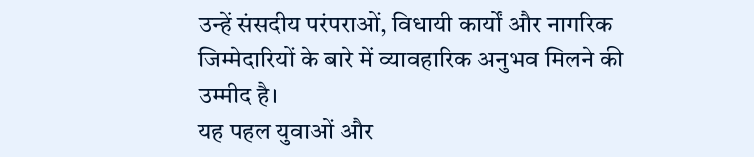उन्हें संसदीय परंपराओं, विधायी कार्यों और नागरिक जिम्मेदारियों के बारे में व्यावहारिक अनुभव मिलने की उम्मीद है।
यह पहल युवाओं और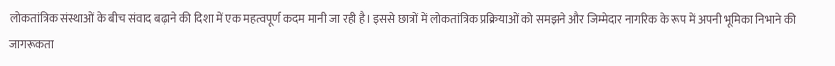लोकतांत्रिक संस्थाओं के बीच संवाद बढ़ाने की दिशा में एक महत्वपूर्ण कदम मानी जा रही है। इससे छात्रों में लोकतांत्रिक प्रक्रियाओं को समझने और जिम्मेदार नागरिक के रूप में अपनी भूमिका निभाने की जागरूकता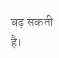बढ़ सकती है।